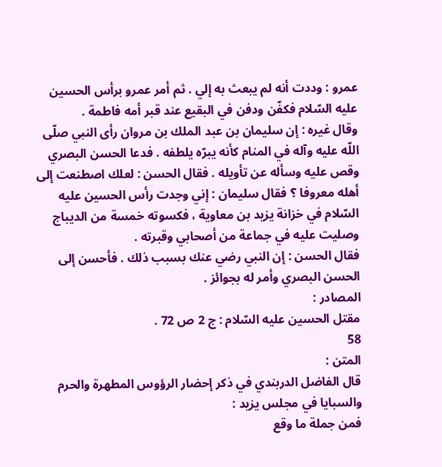عمرو : وددت أنه لم يبعث به إلي . ثم أمر عمرو برأس الحسين عليه السّلام فكفّن ودفن في البقيع عند قبر أمه فاطمة .
وقال غيره : إن سليمان بن عبد الملك بن مروان رأى النبي صلّى اللّه عليه وآله في المنام كأنه يبرّه يلطفه . فدعا الحسن البصري وقص عليه وسأله عن تأويله . فقال الحسن : لعلك اصطنعت إلى أهله معروفا ؟ فقال سليمان : إني وجدت رأس الحسين عليه السّلام في خزانة يزيد بن معاوية ، فكسوته خمسة من الديباج وصليت عليه في جماعة من أصحابي وقبرته .
فقال الحسن : إن النبي رضي عنك بسبب ذلك . فأحسن إلى الحسن البصري وأمر له بجوائز .
المصادر :
مقتل الحسين عليه السّلام : ج 2 ص 72 .
58
المتن :
قال الفاضل الدربندي في ذكر إحضار الرؤوس المطهرة والحرم والسبايا في مجلس يزيد :
فمن جملة ما وقع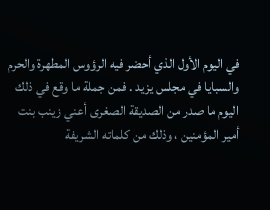في اليوم الأول الذي أحضر فيه الرؤوس المطهرة والحرم والسبايا في مجلس يزيد . فمن جملة ما وقع في ذلك اليوم ما صدر من الصديقة الصغرى أعني زينب بنت أمير المؤمنين ، وذلك من كلماته الشريفة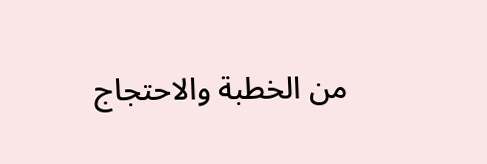من الخطبة والاحتجاج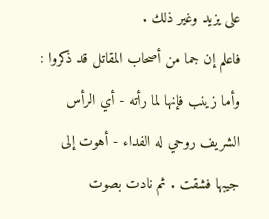على يزيد وغير ذلك .
فاعلم إن جما من أصحاب المقاتل قد ذكروا :
وأما زينب فإنها لما رأته - أي الرأس الشريف روحي له الفداء - أهوت إلى جيبها فشقت . ثم نادت بصوت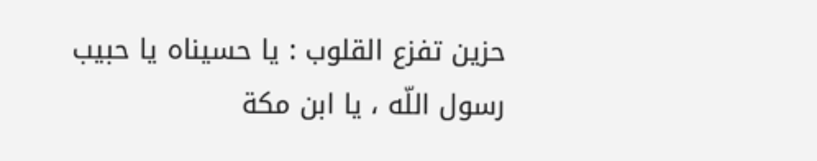حزين تفزع القلوب : يا حسيناه يا حبيب رسول اللّه ، يا ابن مكة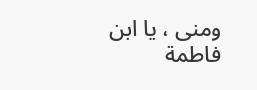ومنى ، يا ابن فاطمة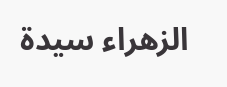الزهراء سيدة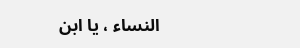النساء ، يا ابن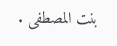بنت المصطفى .